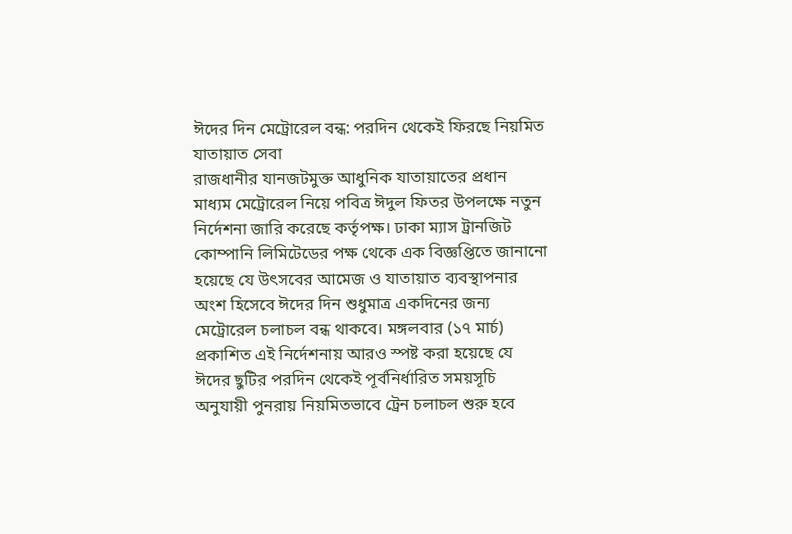ঈদের দিন মেট্রোরেল বন্ধ: পরদিন থেকেই ফিরছে নিয়মিত যাতায়াত সেবা
রাজধানীর যানজটমুক্ত আধুনিক যাতায়াতের প্রধান মাধ্যম মেট্রোরেল নিয়ে পবিত্র ঈদুল ফিতর উপলক্ষে নতুন নির্দেশনা জারি করেছে কর্তৃপক্ষ। ঢাকা ম্যাস ট্রানজিট কোম্পানি লিমিটেডের পক্ষ থেকে এক বিজ্ঞপ্তিতে জানানো হয়েছে যে উৎসবের আমেজ ও যাতায়াত ব্যবস্থাপনার অংশ হিসেবে ঈদের দিন শুধুমাত্র একদিনের জন্য মেট্রোরেল চলাচল বন্ধ থাকবে। মঙ্গলবার (১৭ মার্চ) প্রকাশিত এই নির্দেশনায় আরও স্পষ্ট করা হয়েছে যে ঈদের ছুটির পরদিন থেকেই পূর্বনির্ধারিত সময়সূচি অনুযায়ী পুনরায় নিয়মিতভাবে ট্রেন চলাচল শুরু হবে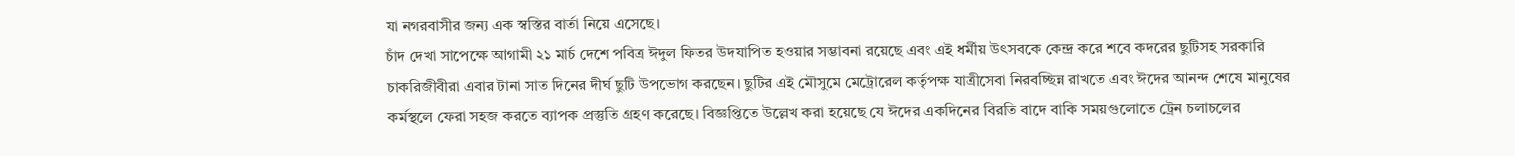যা নগরবাসীর জন্য এক স্বস্তির বার্তা নিয়ে এসেছে।
চাঁদ দেখা সাপেক্ষে আগামী ২১ মার্চ দেশে পবিত্র ঈদুল ফিতর উদযাপিত হওয়ার সম্ভাবনা রয়েছে এবং এই ধর্মীয় উৎসবকে কেন্দ্র করে শবে কদরের ছুটিসহ সরকারি চাকরিজীবীরা এবার টানা সাত দিনের দীর্ঘ ছুটি উপভোগ করছেন। ছুটির এই মৌসুমে মেট্রোরেল কর্তৃপক্ষ যাত্রীসেবা নিরবচ্ছিন্ন রাখতে এবং ঈদের আনন্দ শেষে মানুষের কর্মস্থলে ফেরা সহজ করতে ব্যাপক প্রস্তুতি গ্রহণ করেছে। বিজ্ঞপ্তিতে উল্লেখ করা হয়েছে যে ঈদের একদিনের বিরতি বাদে বাকি সময়গুলোতে ট্রেন চলাচলের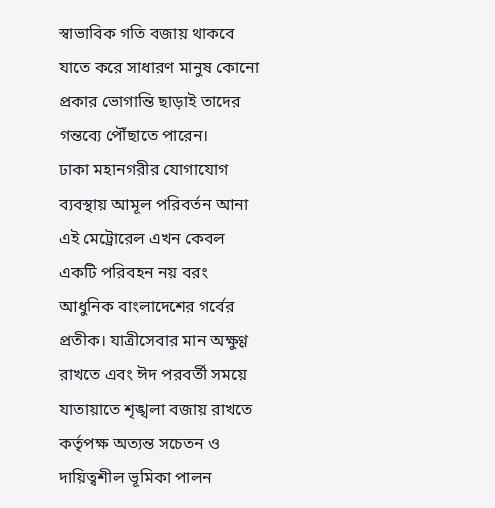স্বাভাবিক গতি বজায় থাকবে যাতে করে সাধারণ মানুষ কোনো প্রকার ভোগান্তি ছাড়াই তাদের গন্তব্যে পৌঁছাতে পারেন।
ঢাকা মহানগরীর যোগাযোগ ব্যবস্থায় আমূল পরিবর্তন আনা এই মেট্রোরেল এখন কেবল একটি পরিবহন নয় বরং আধুনিক বাংলাদেশের গর্বের প্রতীক। যাত্রীসেবার মান অক্ষুণ্ণ রাখতে এবং ঈদ পরবর্তী সময়ে যাতায়াতে শৃঙ্খলা বজায় রাখতে কর্তৃপক্ষ অত্যন্ত সচেতন ও দায়িত্বশীল ভূমিকা পালন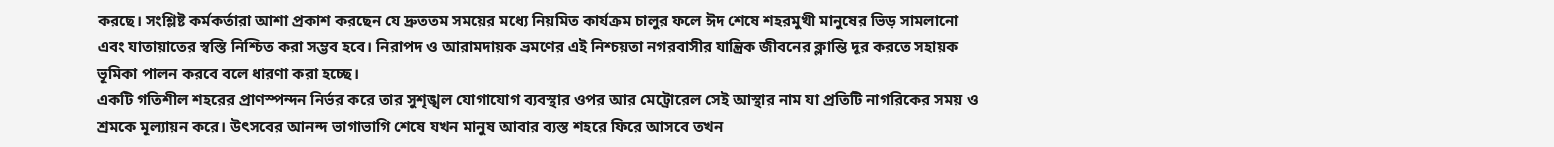করছে। সংশ্লিষ্ট কর্মকর্তারা আশা প্রকাশ করছেন যে দ্রুততম সময়ের মধ্যে নিয়মিত কার্যক্রম চালুর ফলে ঈদ শেষে শহরমুখী মানুষের ভিড় সামলানো এবং যাতায়াতের স্বস্তি নিশ্চিত করা সম্ভব হবে। নিরাপদ ও আরামদায়ক ভ্রমণের এই নিশ্চয়তা নগরবাসীর যান্ত্রিক জীবনের ক্লান্তি দূর করতে সহায়ক ভূমিকা পালন করবে বলে ধারণা করা হচ্ছে।
একটি গতিশীল শহরের প্রাণস্পন্দন নির্ভর করে তার সুশৃঙ্খল যোগাযোগ ব্যবস্থার ওপর আর মেট্রোরেল সেই আস্থার নাম যা প্রতিটি নাগরিকের সময় ও শ্রমকে মূল্যায়ন করে। উৎসবের আনন্দ ভাগাভাগি শেষে যখন মানুষ আবার ব্যস্ত শহরে ফিরে আসবে তখন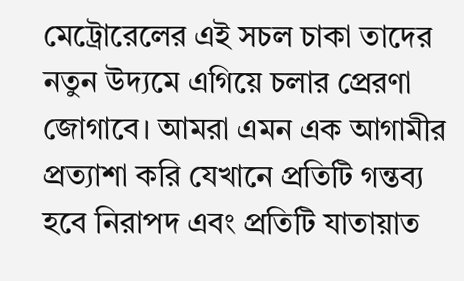মেট্রোরেলের এই সচল চাকা তাদের নতুন উদ্যমে এগিয়ে চলার প্রেরণা জোগাবে। আমরা এমন এক আগামীর প্রত্যাশা করি যেখানে প্রতিটি গন্তব্য হবে নিরাপদ এবং প্রতিটি যাতায়াত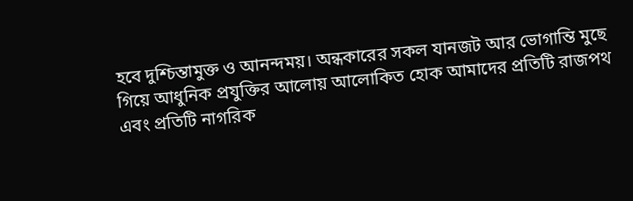হবে দুশ্চিন্তামুক্ত ও আনন্দময়। অন্ধকারের সকল যানজট আর ভোগান্তি মুছে গিয়ে আধুনিক প্রযুক্তির আলোয় আলোকিত হোক আমাদের প্রতিটি রাজপথ এবং প্রতিটি নাগরিক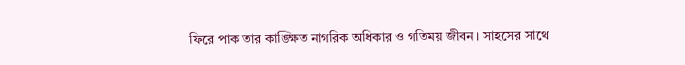ফিরে পাক তার কাঙ্ক্ষিত নাগরিক অধিকার ও গতিময় জীবন। সাহসের সাথে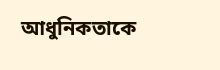আধুনিকতাকে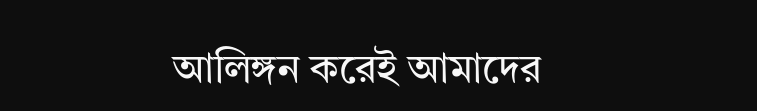আলিঙ্গন করেই আমাদের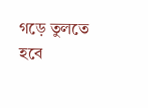গড়ে তুলতে হবে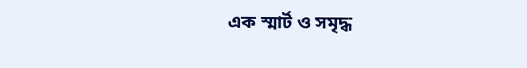এক স্মার্ট ও সমৃদ্ধ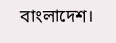বাংলাদেশ।